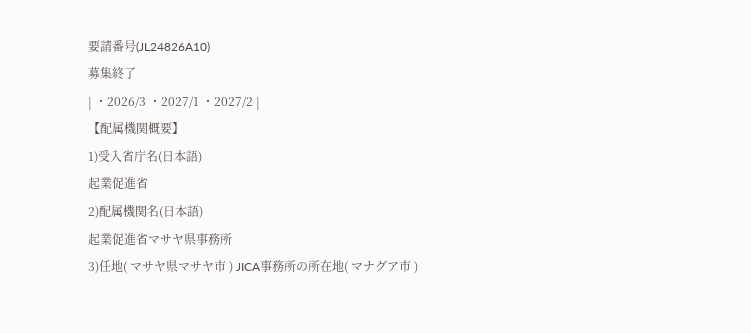要請番号(JL24826A10)
募集終了
| ・2026/3 ・2027/1 ・2027/2 |
【配属機関概要】
1)受入省庁名(日本語)
起業促進省
2)配属機関名(日本語)
起業促進省マサヤ県事務所
3)任地( マサヤ県マサヤ市 ) JICA事務所の所在地( マナグア市 )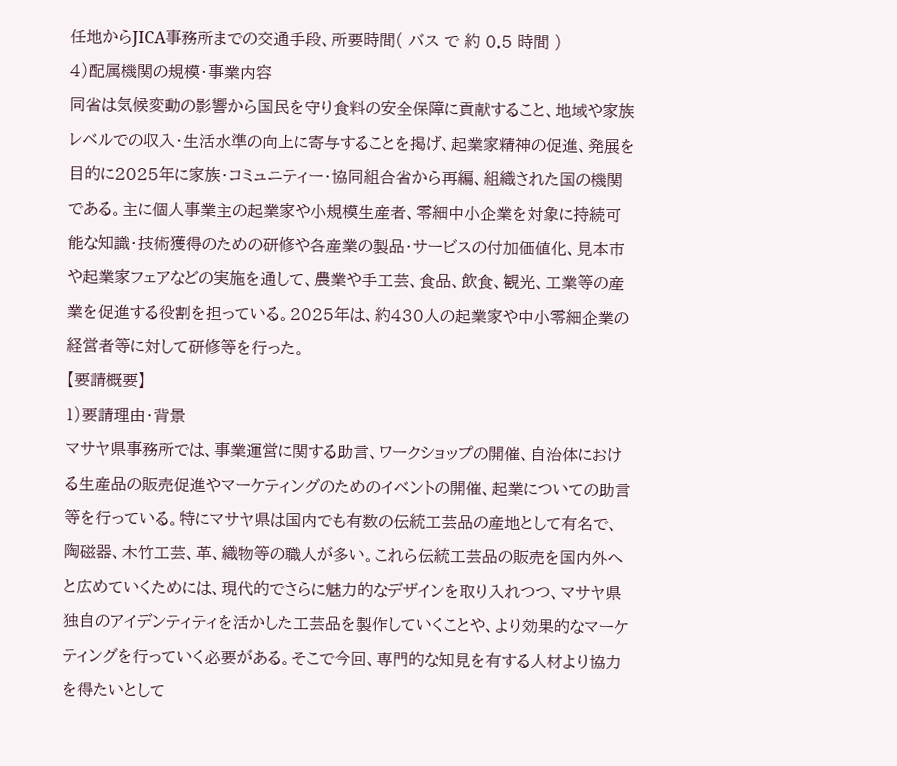任地からJICA事務所までの交通手段、所要時間( バス で 約 0.5 時間 )
4)配属機関の規模・事業内容
同省は気候変動の影響から国民を守り食料の安全保障に貢献すること、地域や家族レベルでの収入・生活水準の向上に寄与することを掲げ、起業家精神の促進、発展を目的に2025年に家族・コミュニティー・協同組合省から再編、組織された国の機関である。主に個人事業主の起業家や小規模生産者、零細中小企業を対象に持続可能な知識・技術獲得のための研修や各産業の製品・サービスの付加価値化、見本市や起業家フェアなどの実施を通して、農業や手工芸、食品、飲食、観光、工業等の産業を促進する役割を担っている。2025年は、約430人の起業家や中小零細企業の経営者等に対して研修等を行った。
【要請概要】
1)要請理由・背景
マサヤ県事務所では、事業運営に関する助言、ワークショップの開催、自治体における生産品の販売促進やマーケティングのためのイベントの開催、起業についての助言等を行っている。特にマサヤ県は国内でも有数の伝統工芸品の産地として有名で、陶磁器、木竹工芸、革、織物等の職人が多い。これら伝統工芸品の販売を国内外へと広めていくためには、現代的でさらに魅力的なデザインを取り入れつつ、マサヤ県独自のアイデンティティを活かした工芸品を製作していくことや、より効果的なマーケティングを行っていく必要がある。そこで今回、専門的な知見を有する人材より協力を得たいとして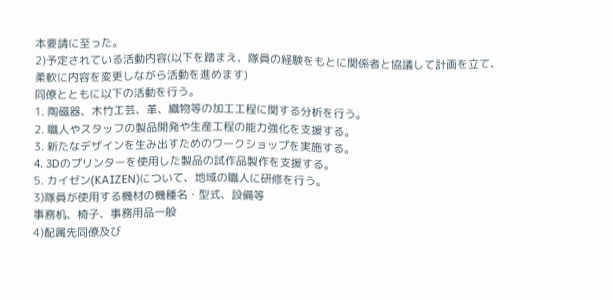本要請に至った。
2)予定されている活動内容(以下を踏まえ、隊員の経験をもとに関係者と協議して計画を立て、柔軟に内容を変更しながら活動を進めます)
同僚とともに以下の活動を行う。
1. 陶磁器、木竹工芸、革、織物等の加工工程に関する分析を行う。
2. 職人やスタッフの製品開発や生産工程の能力強化を支援する。
3. 新たなデザインを生み出すためのワークショップを実施する。
4. 3Dのプリンターを使用した製品の試作品製作を支援する。
5. カイゼン(KAIZEN)について、地域の職人に研修を行う。
3)隊員が使用する機材の機種名・型式、設備等
事務机、椅子、事務用品一般
4)配属先同僚及び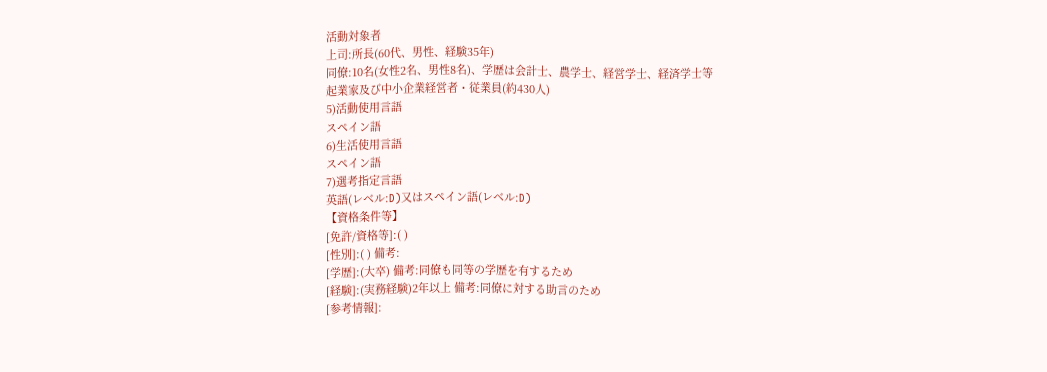活動対象者
上司:所長(60代、男性、経験35年)
同僚:10名(女性2名、男性8名)、学歴は会計士、農学士、経営学士、経済学士等
起業家及び中小企業経営者・従業員(約430人)
5)活動使用言語
スペイン語
6)生活使用言語
スペイン語
7)選考指定言語
英語(レベル:D)又はスペイン語(レベル:D)
【資格条件等】
[免許/資格等]:( )
[性別]:( ) 備考:
[学歴]:(大卒) 備考:同僚も同等の学歴を有するため
[経験]:(実務経験)2年以上 備考:同僚に対する助言のため
[参考情報]: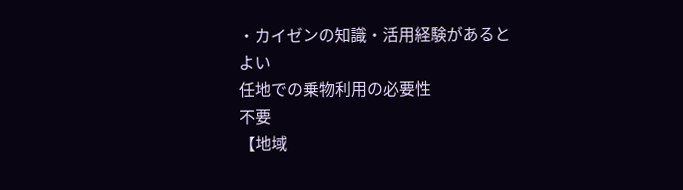・カイゼンの知識・活用経験があるとよい
任地での乗物利用の必要性
不要
【地域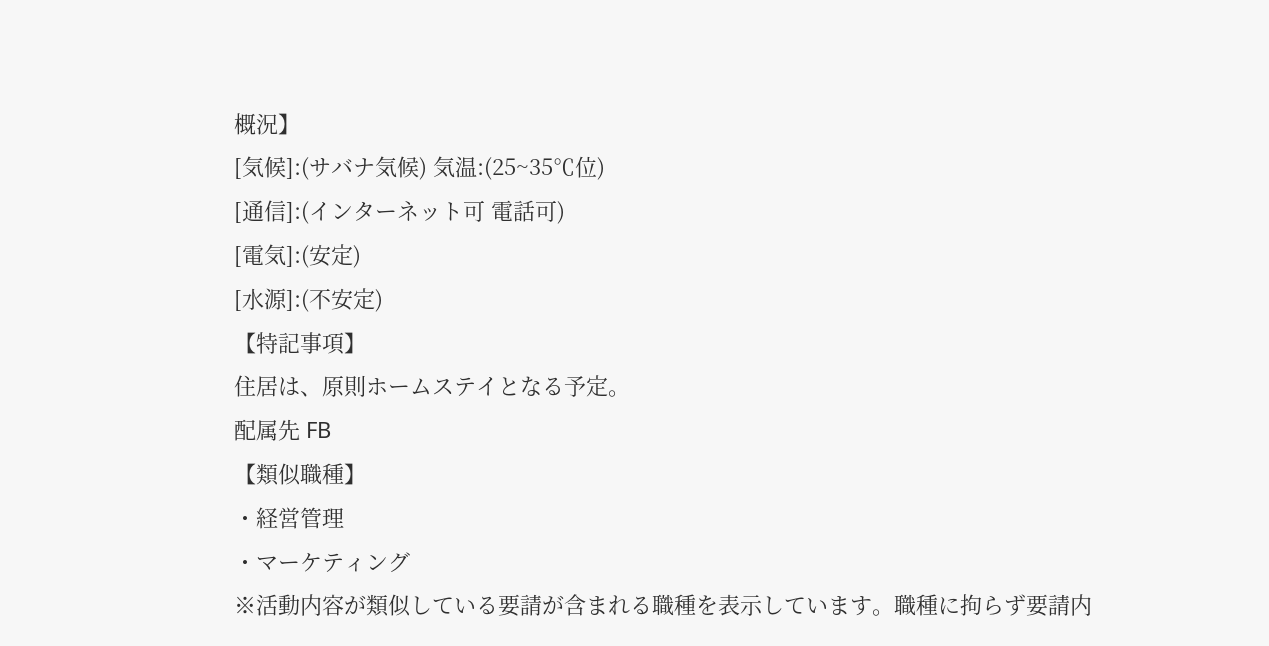概況】
[気候]:(サバナ気候) 気温:(25~35℃位)
[通信]:(インターネット可 電話可)
[電気]:(安定)
[水源]:(不安定)
【特記事項】
住居は、原則ホームステイとなる予定。
配属先 FB
【類似職種】
・経営管理
・マーケティング
※活動内容が類似している要請が含まれる職種を表示しています。職種に拘らず要請内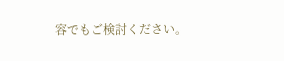容でもご検討ください。